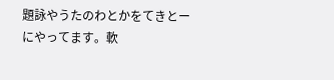題詠やうたのわとかをてきとーにやってます。軟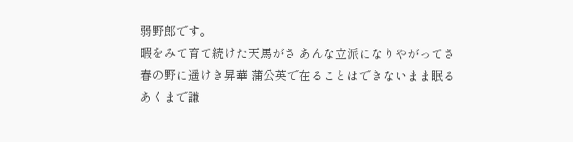弱野郎です。
暇をみて育て続けた天馬がさ あんな立派になりやがってさ
春の野に遥けき昇華 蒲公英で在ることはできないまま眠る
あくまで謙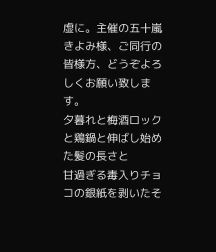虚に。主催の五十嵐きよみ様、ご同行の皆様方、どうぞよろしくお願い致します。
夕暮れと梅酒ロックと鶏鍋と伸ばし始めた髪の長さと
甘過ぎる毒入りチョコの銀紙を剥いたそ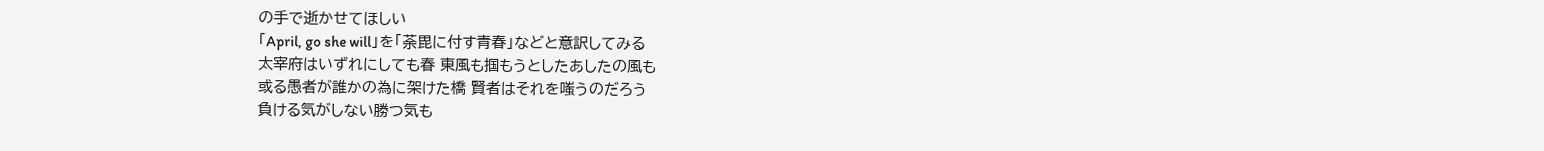の手で逝かせてほしい
「April, go she will」を「荼毘に付す青春」などと意訳してみる
太宰府はいずれにしても春 東風も掴もうとしたあしたの風も
或る愚者が誰かの為に架けた橋 賢者はそれを嗤うのだろう
負ける気がしない勝つ気も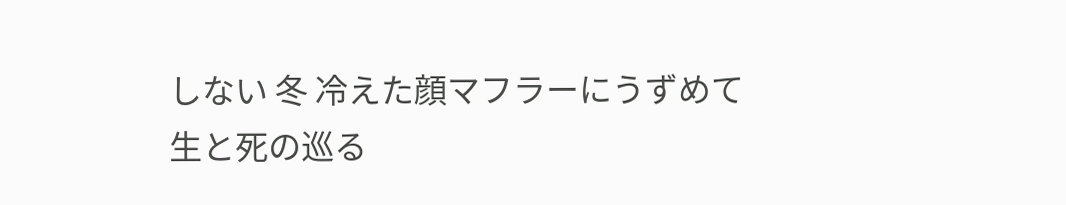しない 冬 冷えた顔マフラーにうずめて
生と死の巡る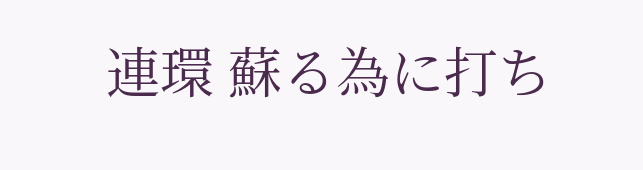連環 蘇る為に打ち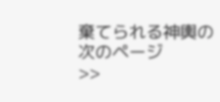棄てられる神輿の
次のページ
>>